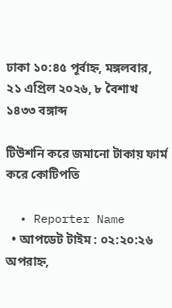ঢাকা ১০:৪৫ পূর্বাহ্ন, মঙ্গলবার, ২১ এপ্রিল ২০২৬, ৮ বৈশাখ ১৪৩৩ বঙ্গাব্দ

টিউশনি করে জমানো টাকায় ফার্ম করে কোটিপতি

  • Reporter Name
  • আপডেট টাইম : ০২:২০:২৬ অপরাহ্ন,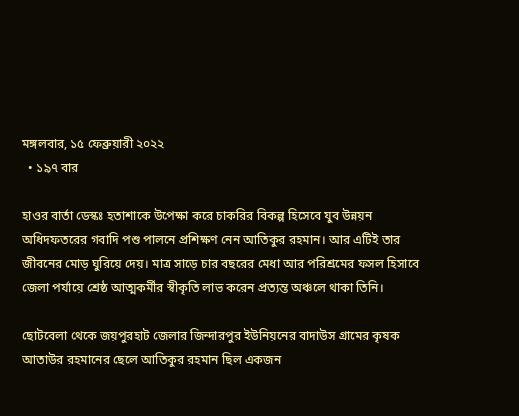মঙ্গলবার, ১৫ ফেব্রুয়ারী ২০২২
  • ১৯৭ বার

হাওর বার্তা ডেস্কঃ হতাশাকে উপেক্ষা করে চাকরির বিকল্প হিসেবে যুব উন্নয়ন অধিদফতরের গবাদি পশু পালনে প্রশিক্ষণ নেন আতিকুর রহমান। আর এটিই তার জীবনের মোড় ঘুরিয়ে দেয়। মাত্র সাড়ে চার বছরের মেধা আর পরিশ্রমের ফসল হিসাবে জেলা পর্যায়ে শ্রেষ্ঠ আত্মকর্মীর স্বীকৃতি লাভ করেন প্রত্যন্ত অঞ্চলে থাকা তিনি।

ছোটবেলা থেকে জয়পুরহাট জেলার জিন্দারপুর ইউনিয়নের বাদাউস গ্রামের কৃষক আতাউর রহমানের ছেলে আতিকুর রহমান ছিল একজন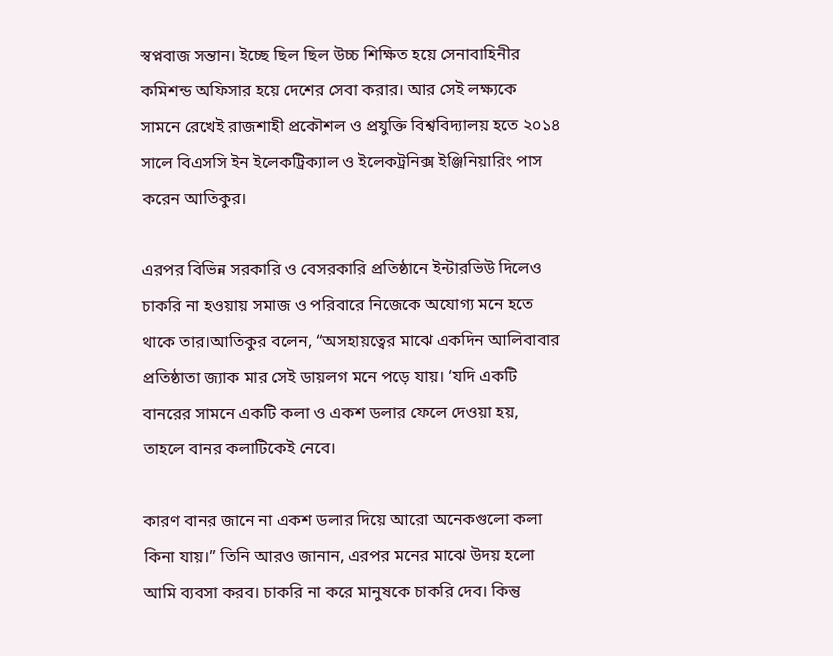স্বপ্নবাজ সন্তান। ইচ্ছে ছিল ছিল উচ্চ শিক্ষিত হয়ে সেনাবাহিনীর কমিশন্ড অফিসার হয়ে দেশের সেবা করার। আর সেই লক্ষ্যকে সামনে রেখেই রাজশাহী প্রকৌশল ও প্রযুক্তি বিশ্ববিদ্যালয় হতে ২০১৪ সালে বিএসসি ইন ইলেকট্রিক্যাল ও ইলেকট্রনিক্স ইঞ্জিনিয়ারিং পাস করেন আতিকুর।

এরপর বিভিন্ন সরকারি ও বেসরকারি প্রতিষ্ঠানে ইন্টারভিউ দিলেও চাকরি না হওয়ায় সমাজ ও পরিবারে নিজেকে অযোগ্য মনে হতে থাকে তার।আতিকুর বলেন, “অসহায়ত্বের মাঝে একদিন আলিবাবার প্রতিষ্ঠাতা জ্যাক মার সেই ডায়লগ মনে পড়ে যায়। ‘যদি একটি বানরের সামনে একটি কলা ও একশ ডলার ফেলে দেওয়া হয়, তাহলে বানর কলাটিকেই নেবে।

কারণ বানর জানে না একশ ডলার দিয়ে আরো অনেকগুলো কলা কিনা যায়।” তিনি আরও জানান, এরপর মনের মাঝে উদয় হলো আমি ব্যবসা করব। চাকরি না করে মানুষকে চাকরি দেব। কিন্তু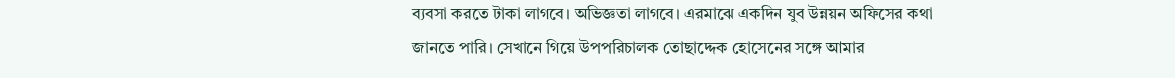ব্যবসা করতে টাকা লাগবে। অভিজ্ঞতা লাগবে। এরমাঝে একদিন যুব উন্নয়ন অফিসের কথা জানতে পারি। সেখানে গিয়ে উপপরিচালক তোছাদ্দেক হোসেনের সঙ্গে আমার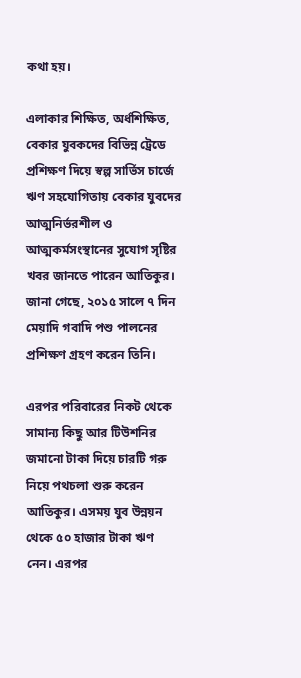কথা হয়।

এলাকার শিক্ষিত, অর্ধশিক্ষিত, বেকার যুবকদের বিভিন্ন ট্রেডে প্রশিক্ষণ দিয়ে স্বল্প সার্ভিস চার্জে ঋণ সহযোগিতায় বেকার যুবদের আত্মনির্ভরশীল ও আত্মকর্মসংস্থানের সুযোগ সৃষ্টির খবর জানতে পারেন আতিকুর। জানা গেছে, ২০১৫ সালে ৭ দিন মেয়াদি গবাদি পশু পালনের প্রশিক্ষণ গ্রহণ করেন তিনি।

এরপর পরিবারের নিকট থেকে সামান্য কিছু আর টিউশনির জমানো টাকা দিয়ে চারটি গরু নিয়ে পথচলা শুরু করেন আতিকুর। এসময় যুব উন্নয়ন থেকে ৫০ হাজার টাকা ঋণ নেন। এরপর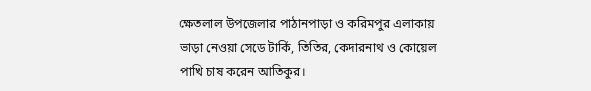ক্ষেতলাল উপজেলার পাঠানপাড়া ও করিমপুর এলাকায় ভাড়া নেওয়া সেডে টার্কি, তিতির, কেদারনাথ ও কোয়েল পাখি চাষ করেন আতিকুর।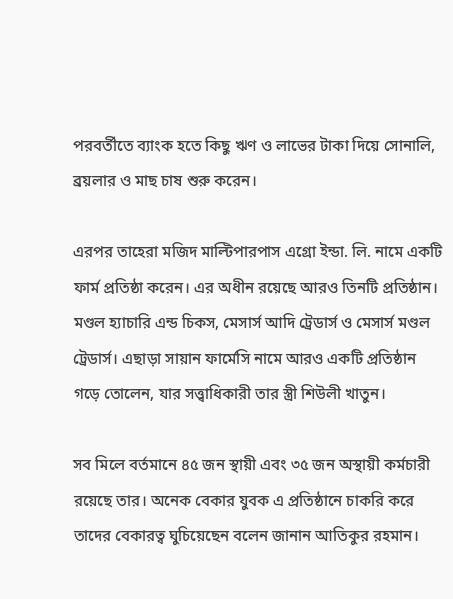পরবর্তীতে ব্যাংক হতে কিছু ঋণ ও লাভের টাকা দিয়ে সোনালি, ব্রয়লার ও মাছ চাষ শুরু করেন।

এরপর তাহেরা মজিদ মাল্টিপারপাস এগ্রো ইন্ডা. লি. নামে একটি ফার্ম প্রতিষ্ঠা করেন। এর অধীন রয়েছে আরও তিনটি প্রতিষ্ঠান। মণ্ডল হ্যাচারি এন্ড চিকস, মেসার্স আদি ট্রেডার্স ও মেসার্স মণ্ডল ট্রেডার্স। এছাড়া সায়ান ফার্মেসি নামে আরও একটি প্রতিষ্ঠান গড়ে তোলেন, যার সত্ত্বাধিকারী তার স্ত্রী শিউলী খাতুন।

সব মিলে বর্তমানে ৪৫ জন স্থায়ী এবং ৩৫ জন অস্থায়ী কর্মচারী রয়েছে তার। অনেক বেকার যুবক এ প্রতিষ্ঠানে চাকরি করে তাদের বেকারত্ব ঘুচিয়েছেন বলেন জানান আতিকুর রহমান।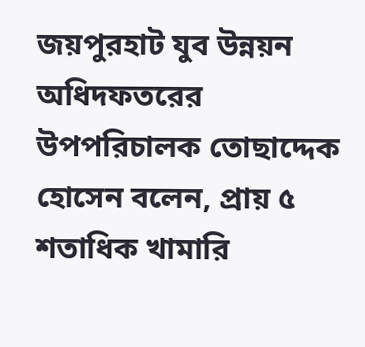জয়পুরহাট যুব উন্নয়ন অধিদফতরের উপপরিচালক তোছাদ্দেক হোসেন বলেন, প্রায় ৫ শতাধিক খামারি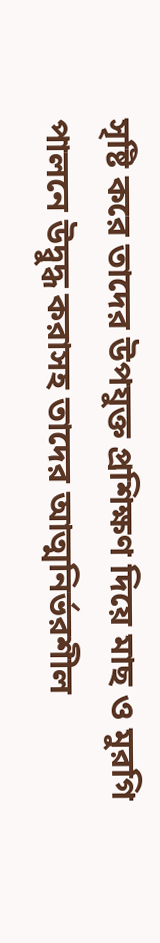সৃষ্টি করে তাদের উপযুক্ত প্রশিক্ষণ দিয়ে মাছ ও মুরগি পালনে উদ্বুদ্ধ করাসহ তাদের আত্মনির্ভরশীল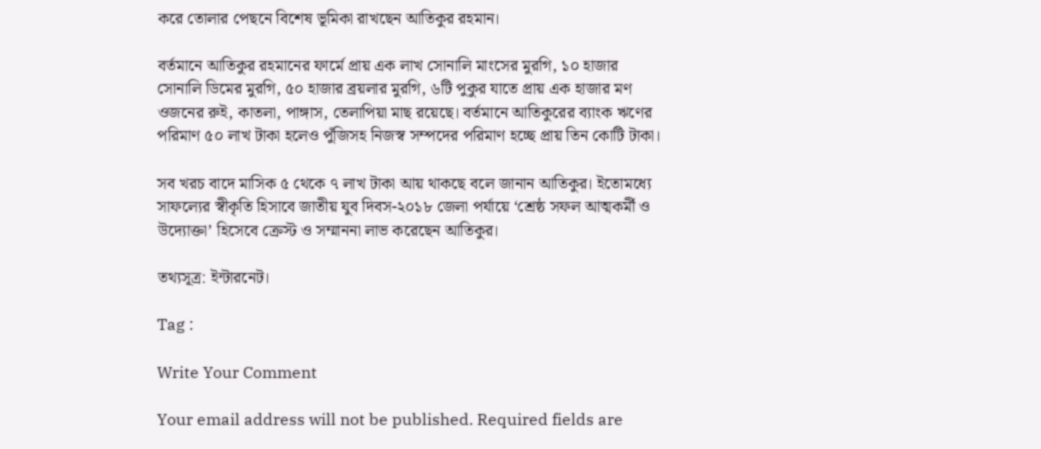করে তোলার পেছনে বিশেষ ভূমিকা রাখছেন আতিকুর রহমান।

বর্তমানে আতিকুর রহমানের ফার্মে প্রায় এক লাখ সোনালি মাংসের মুরগি, ১০ হাজার সোনালি ডিমের মুরগি, ৫০ হাজার ব্রয়লার মুরগি, ৬টি পুকুর যাতে প্রায় এক হাজার মণ ওজনের রুই, কাতলা, পাঙ্গাস, তেলাপিয়া মাছ রয়েছে। বর্তমানে আতিকুরের ব্যাংক ঋণের পরিমাণ ৫০ লাখ টাকা হলেও পুঁজিসহ নিজস্ব সম্পদের পরিমাণ হচ্ছে প্রায় তিন কোটি টাকা।

সব খরচ বাদে মাসিক ৫ থেকে ৭ লাখ টাকা আয় থাকছে বলে জানান আতিকুর। ইতোমধ্যে সাফল্যের স্বীকৃতি হিসাবে জাতীয় যুব দিবস-২০১৮ জেলা পর্যায়ে ‘শ্রেষ্ঠ সফল আত্মকর্মী ও উদ্যোক্তা’ হিসেবে ক্রেস্ট ও সম্মাননা লাভ করেছেন আতিকুর।

তথ্যসূত্র: ইন্টারনেট।

Tag :

Write Your Comment

Your email address will not be published. Required fields are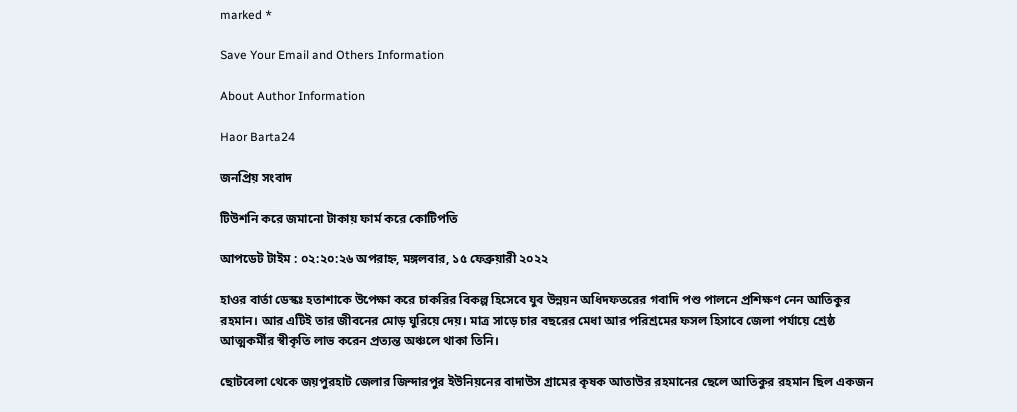marked *

Save Your Email and Others Information

About Author Information

Haor Barta24

জনপ্রিয় সংবাদ

টিউশনি করে জমানো টাকায় ফার্ম করে কোটিপতি

আপডেট টাইম : ০২:২০:২৬ অপরাহ্ন, মঙ্গলবার, ১৫ ফেব্রুয়ারী ২০২২

হাওর বার্তা ডেস্কঃ হতাশাকে উপেক্ষা করে চাকরির বিকল্প হিসেবে যুব উন্নয়ন অধিদফতরের গবাদি পশু পালনে প্রশিক্ষণ নেন আতিকুর রহমান। আর এটিই তার জীবনের মোড় ঘুরিয়ে দেয়। মাত্র সাড়ে চার বছরের মেধা আর পরিশ্রমের ফসল হিসাবে জেলা পর্যায়ে শ্রেষ্ঠ আত্মকর্মীর স্বীকৃতি লাভ করেন প্রত্যন্ত অঞ্চলে থাকা তিনি।

ছোটবেলা থেকে জয়পুরহাট জেলার জিন্দারপুর ইউনিয়নের বাদাউস গ্রামের কৃষক আতাউর রহমানের ছেলে আতিকুর রহমান ছিল একজন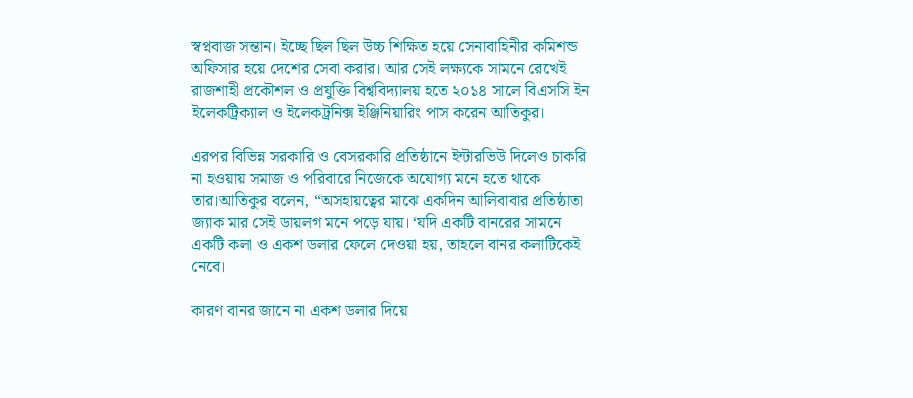স্বপ্নবাজ সন্তান। ইচ্ছে ছিল ছিল উচ্চ শিক্ষিত হয়ে সেনাবাহিনীর কমিশন্ড অফিসার হয়ে দেশের সেবা করার। আর সেই লক্ষ্যকে সামনে রেখেই রাজশাহী প্রকৌশল ও প্রযুক্তি বিশ্ববিদ্যালয় হতে ২০১৪ সালে বিএসসি ইন ইলেকট্রিক্যাল ও ইলেকট্রনিক্স ইঞ্জিনিয়ারিং পাস করেন আতিকুর।

এরপর বিভিন্ন সরকারি ও বেসরকারি প্রতিষ্ঠানে ইন্টারভিউ দিলেও চাকরি না হওয়ায় সমাজ ও পরিবারে নিজেকে অযোগ্য মনে হতে থাকে তার।আতিকুর বলেন, “অসহায়ত্বের মাঝে একদিন আলিবাবার প্রতিষ্ঠাতা জ্যাক মার সেই ডায়লগ মনে পড়ে যায়। ‘যদি একটি বানরের সামনে একটি কলা ও একশ ডলার ফেলে দেওয়া হয়, তাহলে বানর কলাটিকেই নেবে।

কারণ বানর জানে না একশ ডলার দিয়ে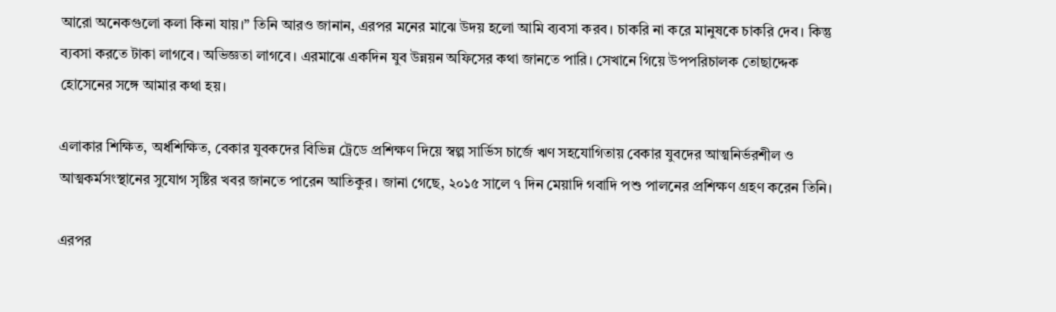আরো অনেকগুলো কলা কিনা যায়।” তিনি আরও জানান, এরপর মনের মাঝে উদয় হলো আমি ব্যবসা করব। চাকরি না করে মানুষকে চাকরি দেব। কিন্তু ব্যবসা করতে টাকা লাগবে। অভিজ্ঞতা লাগবে। এরমাঝে একদিন যুব উন্নয়ন অফিসের কথা জানতে পারি। সেখানে গিয়ে উপপরিচালক তোছাদ্দেক হোসেনের সঙ্গে আমার কথা হয়।

এলাকার শিক্ষিত, অর্ধশিক্ষিত, বেকার যুবকদের বিভিন্ন ট্রেডে প্রশিক্ষণ দিয়ে স্বল্প সার্ভিস চার্জে ঋণ সহযোগিতায় বেকার যুবদের আত্মনির্ভরশীল ও আত্মকর্মসংস্থানের সুযোগ সৃষ্টির খবর জানতে পারেন আতিকুর। জানা গেছে, ২০১৫ সালে ৭ দিন মেয়াদি গবাদি পশু পালনের প্রশিক্ষণ গ্রহণ করেন তিনি।

এরপর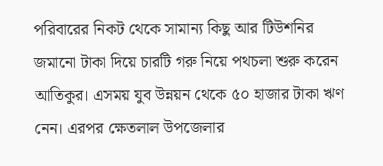পরিবারের নিকট থেকে সামান্য কিছু আর টিউশনির জমানো টাকা দিয়ে চারটি গরু নিয়ে পথচলা শুরু করেন আতিকুর। এসময় যুব উন্নয়ন থেকে ৫০ হাজার টাকা ঋণ নেন। এরপর ক্ষেতলাল উপজেলার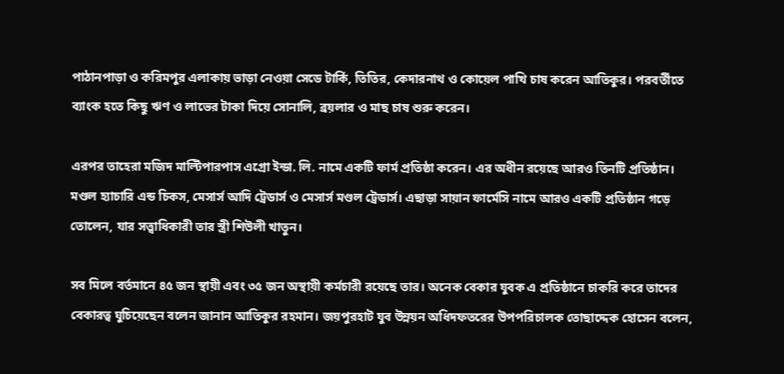পাঠানপাড়া ও করিমপুর এলাকায় ভাড়া নেওয়া সেডে টার্কি, তিতির, কেদারনাথ ও কোয়েল পাখি চাষ করেন আতিকুর। পরবর্তীতে ব্যাংক হতে কিছু ঋণ ও লাভের টাকা দিয়ে সোনালি, ব্রয়লার ও মাছ চাষ শুরু করেন।

এরপর তাহেরা মজিদ মাল্টিপারপাস এগ্রো ইন্ডা. লি. নামে একটি ফার্ম প্রতিষ্ঠা করেন। এর অধীন রয়েছে আরও তিনটি প্রতিষ্ঠান। মণ্ডল হ্যাচারি এন্ড চিকস, মেসার্স আদি ট্রেডার্স ও মেসার্স মণ্ডল ট্রেডার্স। এছাড়া সায়ান ফার্মেসি নামে আরও একটি প্রতিষ্ঠান গড়ে তোলেন, যার সত্ত্বাধিকারী তার স্ত্রী শিউলী খাতুন।

সব মিলে বর্তমানে ৪৫ জন স্থায়ী এবং ৩৫ জন অস্থায়ী কর্মচারী রয়েছে তার। অনেক বেকার যুবক এ প্রতিষ্ঠানে চাকরি করে তাদের বেকারত্ব ঘুচিয়েছেন বলেন জানান আতিকুর রহমান। জয়পুরহাট যুব উন্নয়ন অধিদফতরের উপপরিচালক তোছাদ্দেক হোসেন বলেন,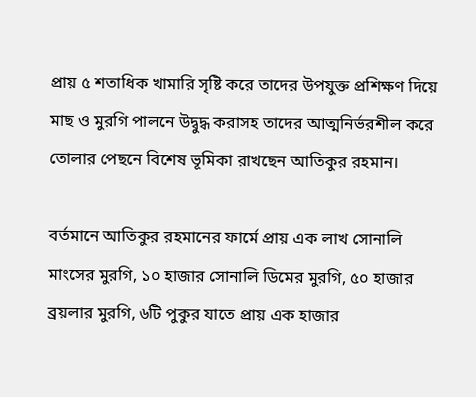প্রায় ৫ শতাধিক খামারি সৃষ্টি করে তাদের উপযুক্ত প্রশিক্ষণ দিয়ে মাছ ও মুরগি পালনে উদ্বুদ্ধ করাসহ তাদের আত্মনির্ভরশীল করে তোলার পেছনে বিশেষ ভূমিকা রাখছেন আতিকুর রহমান।

বর্তমানে আতিকুর রহমানের ফার্মে প্রায় এক লাখ সোনালি মাংসের মুরগি, ১০ হাজার সোনালি ডিমের মুরগি, ৫০ হাজার ব্রয়লার মুরগি, ৬টি পুকুর যাতে প্রায় এক হাজার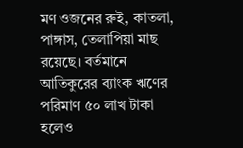মণ ওজনের রুই, কাতলা, পাঙ্গাস, তেলাপিয়া মাছ রয়েছে। বর্তমানে আতিকুরের ব্যাংক ঋণের পরিমাণ ৫০ লাখ টাকা হলেও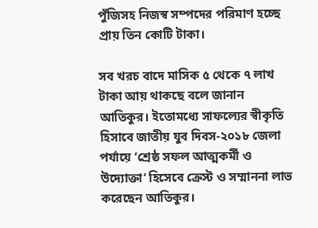পুঁজিসহ নিজস্ব সম্পদের পরিমাণ হচ্ছে প্রায় তিন কোটি টাকা।

সব খরচ বাদে মাসিক ৫ থেকে ৭ লাখ টাকা আয় থাকছে বলে জানান আতিকুর। ইতোমধ্যে সাফল্যের স্বীকৃতি হিসাবে জাতীয় যুব দিবস-২০১৮ জেলা পর্যায়ে ‘শ্রেষ্ঠ সফল আত্মকর্মী ও উদ্যোক্তা’ হিসেবে ক্রেস্ট ও সম্মাননা লাভ করেছেন আতিকুর।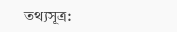তথ্যসূত্র: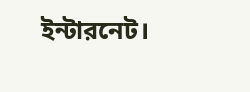ইন্টারনেট।